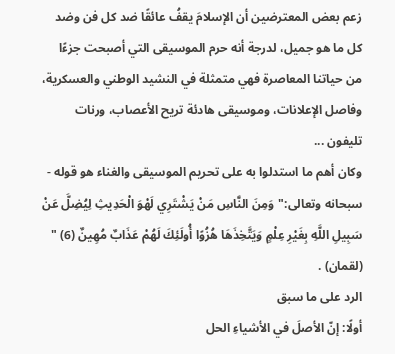زعم بعض المعترضين أن الإسلامَ يقفُ عائقًا ضد كل فن وضد كل ما هو جميل، لدرجة أنه حرم الموسيقى التي أصبحت جزءًا من حياتنا المعاصرة فهي متمثلة في النشيد الوطني والعسكرية، وفاصل الإعلانات، وموسيقى هادئة تريح الأعصاب، ورنات تليفون ...
وكان أهم ما استدلوا به على تحريم الموسيقى والغناء هو قوله - سبحانه وتعالى:"وَمِنَ النَّاسِ مَنْ يَشْتَرِي لَهْوَ الْحَدِيثِ لِيُضِلَّ عَنْ سَبِيلِ اللَّهِ بِغَيْرِ عِلْمٍ وَيَتَّخِذَهَا هُزُوًا أُولَئِكَ لَهُمْ عَذَابٌ مُهِينٌ (6) " (لقمان) .
الرد على ما سبق
أولًا: إنّ الأصلَ في الأشياءِ الحل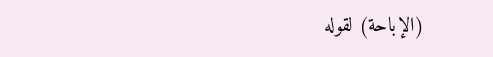(الإباحة) لقوله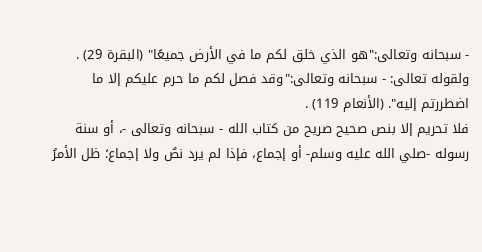- سبحانه وتعالى:"هو الذي خلق لكم ما في الأرض جميعًا" (البقرة 29) .
ولقوله تعالى: - سبحانه وتعالى:"وقد فصل لكم ما حرم عليكم إلا ما اضطررتم إليه". (الأنعام 119) .
فلا تحريم إلا بنص صحيح صريح من كتاب الله - سبحانه وتعالى -، أو سنة رسوله -صلي الله عليه وسلم- أو إجماع، فإذا لم يرد نصٌ ولا إجماع؛ ظل الأمرُ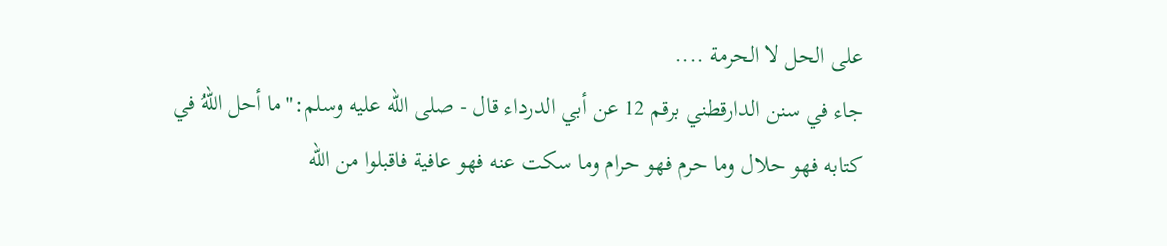على الحل لا الحرمة ....
جاء في سنن الدارقطني برقم 12 عن أبي الدرداء قال - صلى الله عليه وسلم:"ما أحل اللهُ في كتابه فهو حلال وما حرم فهو حرام وما سكت عنه فهو عافية فاقبلوا من الله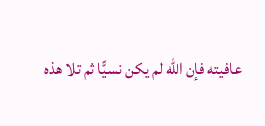عافيته فإن الله لم يكن نسيًّا ثم تلا هذه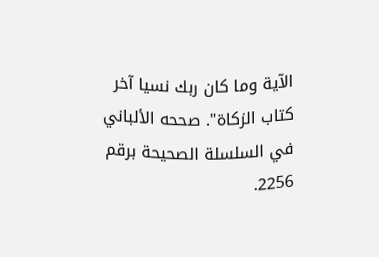الآية وما كان ربك نسيا آخر كتاب الزكاة". صححه الألباني في السلسلة الصحيحة برقم 2256.